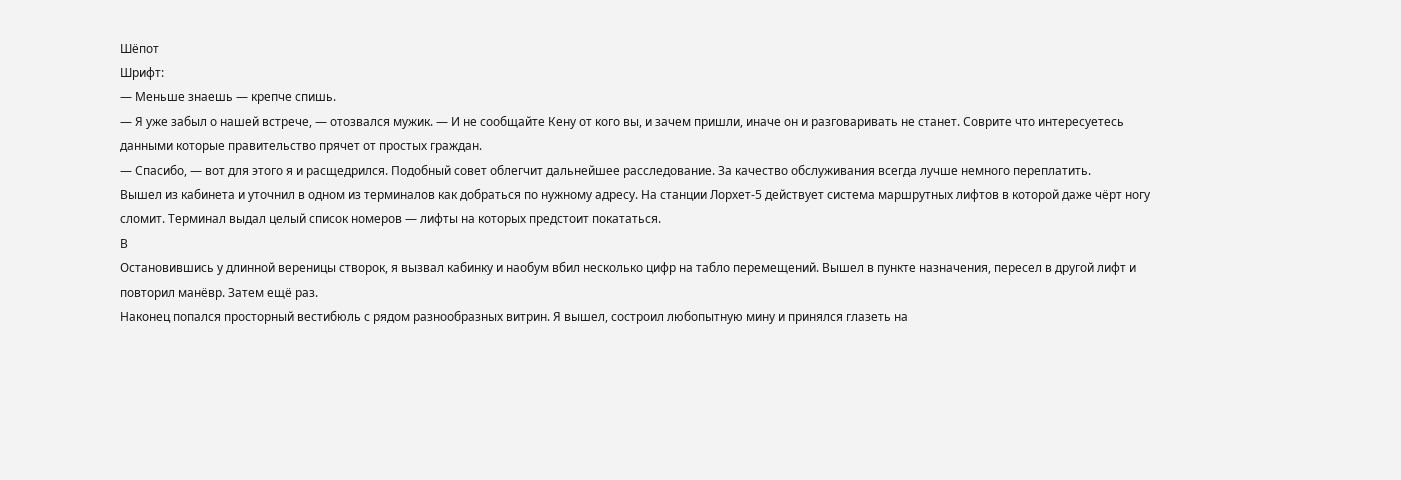Шёпот
Шрифт:
— Меньше знаешь — крепче спишь.
— Я уже забыл о нашей встрече, — отозвался мужик. — И не сообщайте Кену от кого вы, и зачем пришли, иначе он и разговаривать не станет. Соврите что интересуетесь данными которые правительство прячет от простых граждан.
— Спасибо, — вот для этого я и расщедрился. Подобный совет облегчит дальнейшее расследование. За качество обслуживания всегда лучше немного переплатить.
Вышел из кабинета и уточнил в одном из терминалов как добраться по нужному адресу. На станции Лорхет-5 действует система маршрутных лифтов в которой даже чёрт ногу сломит. Терминал выдал целый список номеров — лифты на которых предстоит покататься.
В
Остановившись у длинной вереницы створок, я вызвал кабинку и наобум вбил несколько цифр на табло перемещений. Вышел в пункте назначения, пересел в другой лифт и повторил манёвр. Затем ещё раз.
Наконец попался просторный вестибюль с рядом разнообразных витрин. Я вышел, состроил любопытную мину и принялся глазеть на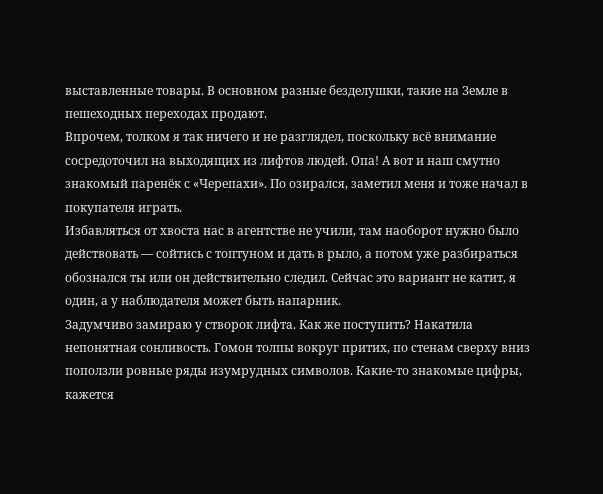выставленные товары. В основном разные безделушки, такие на Земле в пешеходных переходах продают.
Впрочем, толком я так ничего и не разглядел, поскольку всё внимание сосредоточил на выходящих из лифтов людей. Опа! А вот и наш смутно знакомый паренёк с «Черепахи». По озирался, заметил меня и тоже начал в покупателя играть.
Избавляться от хвоста нас в агентстве не учили, там наоборот нужно было действовать — сойтись с топтуном и дать в рыло, а потом уже разбираться обознался ты или он действительно следил. Сейчас это вариант не катит, я один, а у наблюдателя может быть напарник.
Задумчиво замираю у створок лифта. Как же поступить? Накатила непонятная сонливость. Гомон толпы вокруг притих, по стенам сверху вниз поползли ровные ряды изумрудных символов. Какие-то знакомые цифры, кажется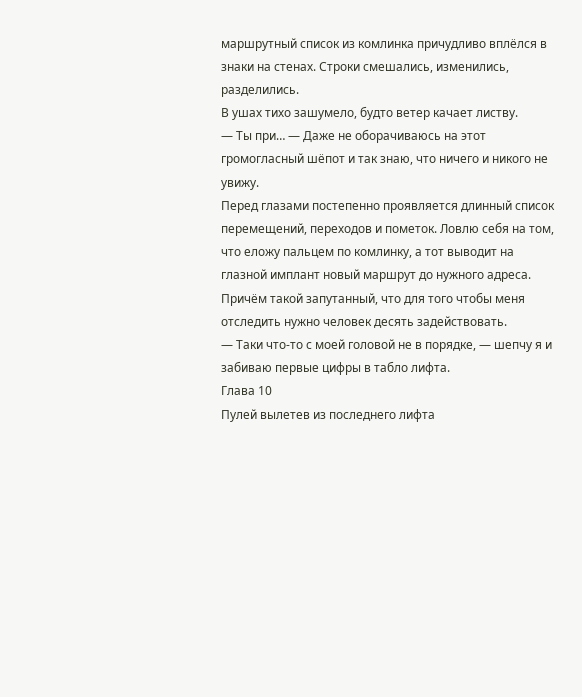маршрутный список из комлинка причудливо вплёлся в знаки на стенах. Строки смешались, изменились, разделились.
В ушах тихо зашумело, будто ветер качает листву.
— Ты при… — Даже не оборачиваюсь на этот громогласный шёпот и так знаю, что ничего и никого не увижу.
Перед глазами постепенно проявляется длинный список перемещений, переходов и пометок. Ловлю себя на том, что еложу пальцем по комлинку, а тот выводит на глазной имплант новый маршрут до нужного адреса. Причём такой запутанный, что для того чтобы меня отследить нужно человек десять задействовать.
— Таки что-то с моей головой не в порядке, — шепчу я и забиваю первые цифры в табло лифта.
Глава 10
Пулей вылетев из последнего лифта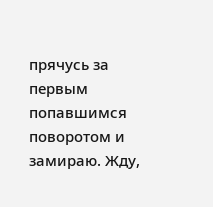прячусь за первым попавшимся поворотом и замираю. Жду,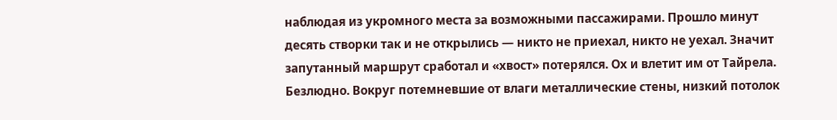наблюдая из укромного места за возможными пассажирами. Прошло минут десять створки так и не открылись — никто не приехал, никто не уехал. Значит запутанный маршрут сработал и «хвост» потерялся. Ох и влетит им от Тайрела.
Безлюдно. Вокруг потемневшие от влаги металлические стены, низкий потолок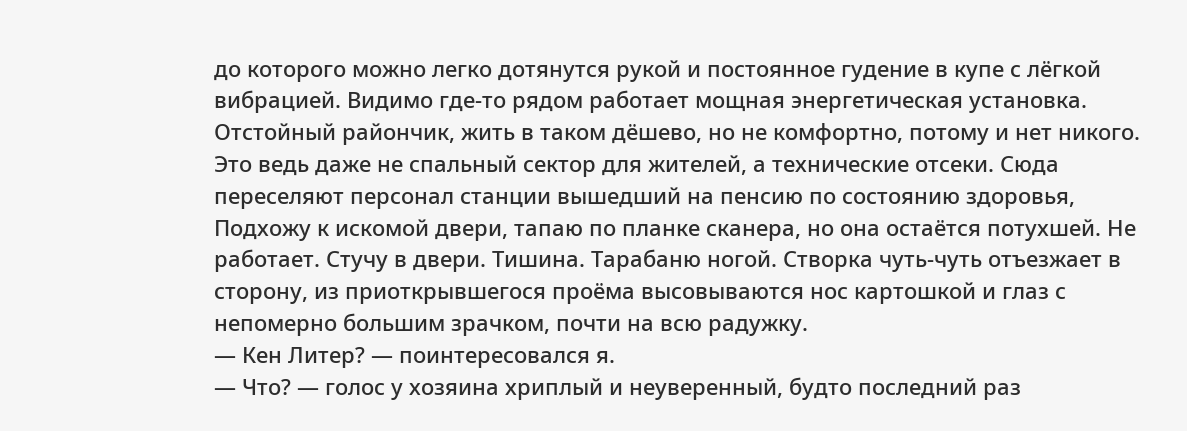до которого можно легко дотянутся рукой и постоянное гудение в купе с лёгкой вибрацией. Видимо где-то рядом работает мощная энергетическая установка. Отстойный райончик, жить в таком дёшево, но не комфортно, потому и нет никого.
Это ведь даже не спальный сектор для жителей, а технические отсеки. Сюда переселяют персонал станции вышедший на пенсию по состоянию здоровья,
Подхожу к искомой двери, тапаю по планке сканера, но она остаётся потухшей. Не работает. Стучу в двери. Тишина. Тарабаню ногой. Створка чуть-чуть отъезжает в сторону, из приоткрывшегося проёма высовываются нос картошкой и глаз с непомерно большим зрачком, почти на всю радужку.
— Кен Литер? — поинтересовался я.
— Что? — голос у хозяина хриплый и неуверенный, будто последний раз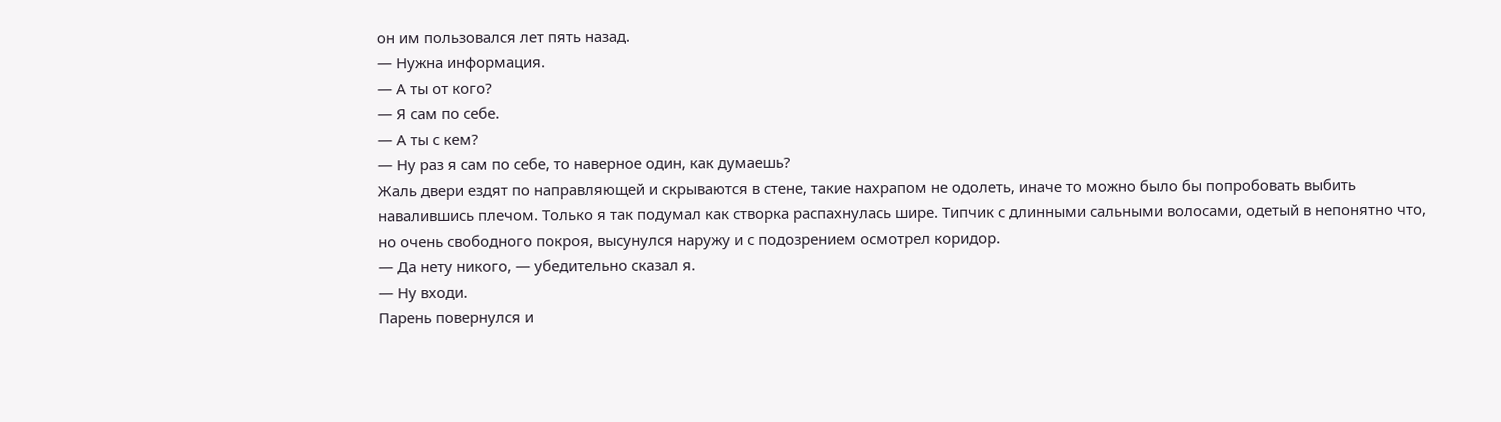он им пользовался лет пять назад.
— Нужна информация.
— А ты от кого?
— Я сам по себе.
— А ты с кем?
— Ну раз я сам по себе, то наверное один, как думаешь?
Жаль двери ездят по направляющей и скрываются в стене, такие нахрапом не одолеть, иначе то можно было бы попробовать выбить навалившись плечом. Только я так подумал как створка распахнулась шире. Типчик с длинными сальными волосами, одетый в непонятно что, но очень свободного покроя, высунулся наружу и с подозрением осмотрел коридор.
— Да нету никого, — убедительно сказал я.
— Ну входи.
Парень повернулся и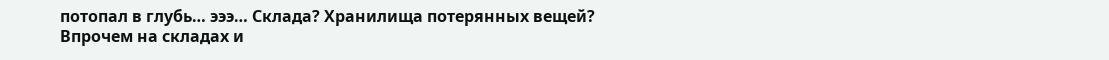потопал в глубь… эээ… Склада? Хранилища потерянных вещей? Впрочем на складах и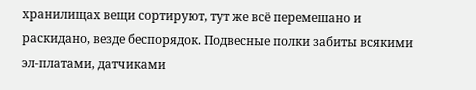хранилищах вещи сортируют, тут же всё перемешано и раскидано, везде беспорядок. Подвесные полки забиты всякими эл-платами, датчиками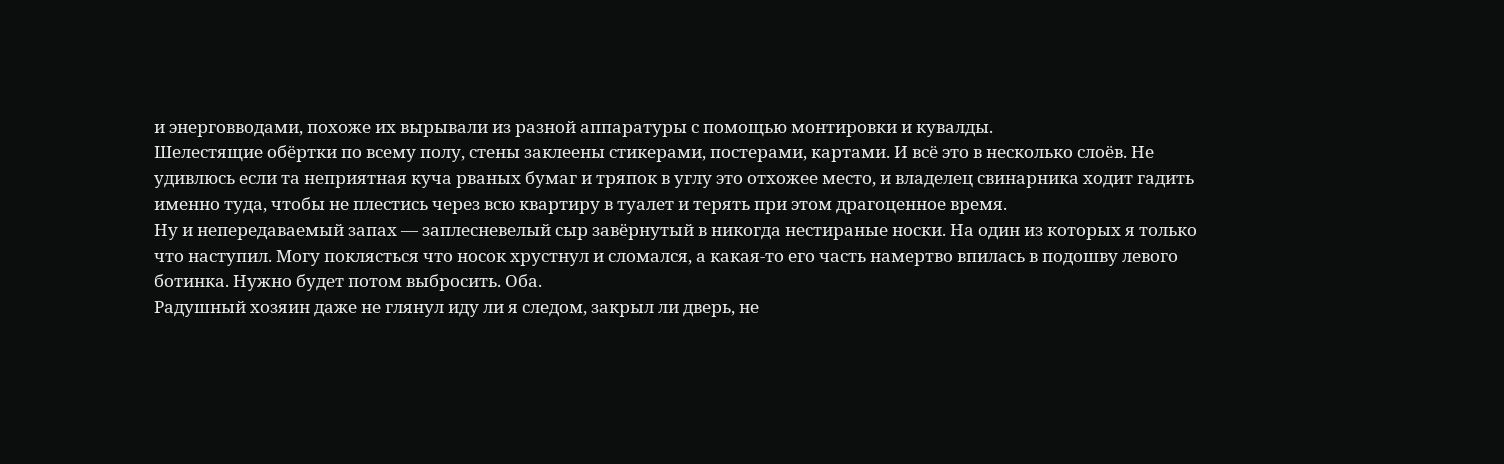и энерговводами, похоже их вырывали из разной аппаратуры с помощью монтировки и кувалды.
Шелестящие обёртки по всему полу, стены заклеены стикерами, постерами, картами. И всё это в несколько слоёв. Не удивлюсь если та неприятная куча рваных бумаг и тряпок в углу это отхожее место, и владелец свинарника ходит гадить именно туда, чтобы не плестись через всю квартиру в туалет и терять при этом драгоценное время.
Ну и непередаваемый запах — заплесневелый сыр завёрнутый в никогда нестираные носки. На один из которых я только что наступил. Могу поклясться что носок хрустнул и сломался, а какая-то его часть намертво впилась в подошву левого ботинка. Нужно будет потом выбросить. Оба.
Радушный хозяин даже не глянул иду ли я следом, закрыл ли дверь, не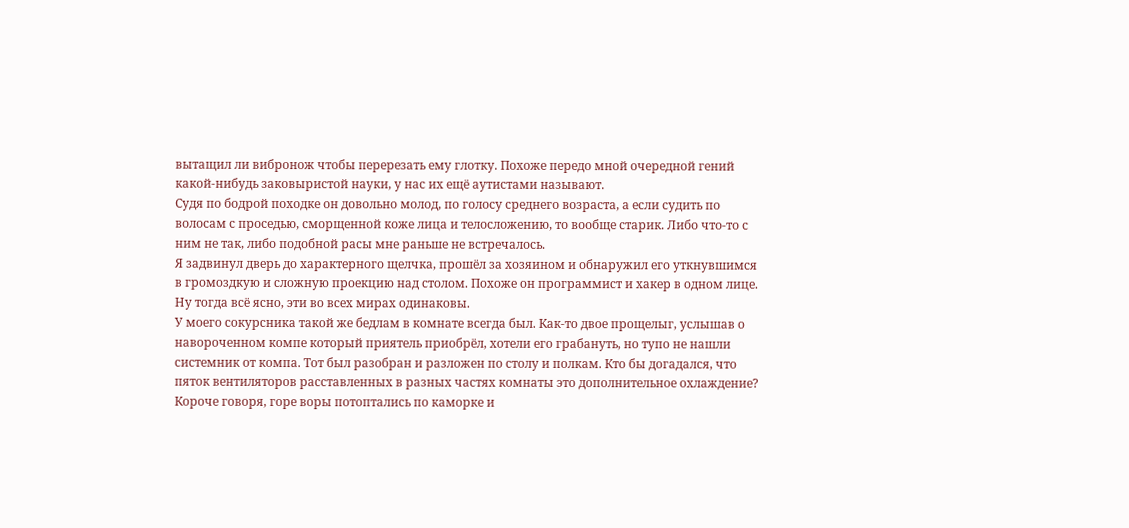вытащил ли вибронож чтобы перерезать ему глотку. Похоже передо мной очередной гений какой-нибудь заковыристой науки, у нас их ещё аутистами называют.
Судя по бодрой походке он довольно молод, по голосу среднего возраста, а если судить по волосам с проседью, сморщенной коже лица и телосложению, то вообще старик. Либо что-то с ним не так, либо подобной расы мне раньше не встречалось.
Я задвинул дверь до характерного щелчка, прошёл за хозяином и обнаружил его уткнувшимся в громоздкую и сложную проекцию над столом. Похоже он программист и хакер в одном лице. Ну тогда всё ясно, эти во всех мирах одинаковы.
У моего сокурсника такой же бедлам в комнате всегда был. Как-то двое прощелыг, услышав о навороченном компе который приятель приобрёл, хотели его грабануть, но тупо не нашли системник от компа. Тот был разобран и разложен по столу и полкам. Кто бы догадался, что пяток вентиляторов расставленных в разных частях комнаты это дополнительное охлаждение? Короче говоря, горе воры потоптались по каморке и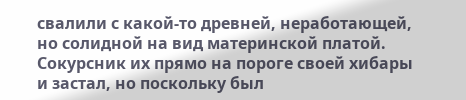свалили с какой-то древней, неработающей, но солидной на вид материнской платой. Сокурсник их прямо на пороге своей хибары и застал, но поскольку был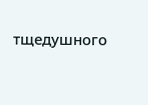тщедушного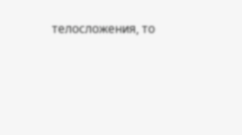телосложения, то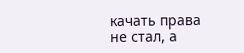качать права не стал, а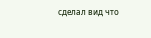сделал вид что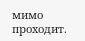мимо проходит.